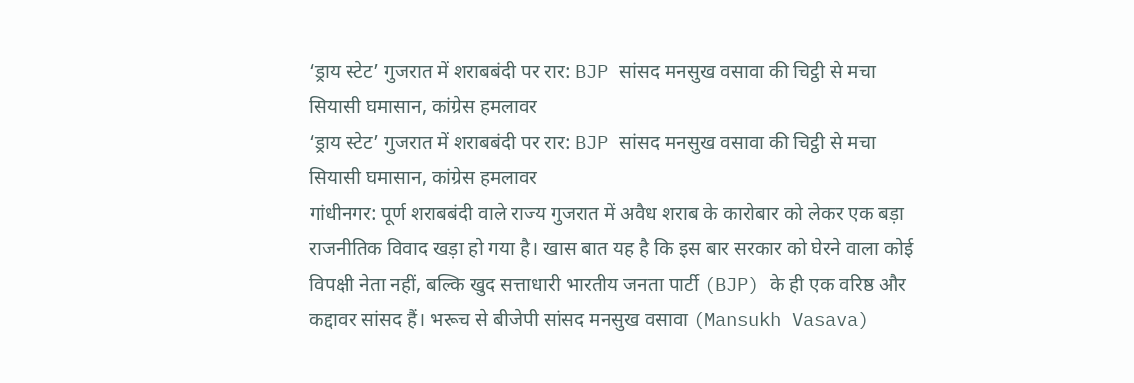‘ड्राय स्टेट’ गुजरात में शराबबंदी पर रार: BJP सांसद मनसुख वसावा की चिट्ठी से मचा सियासी घमासान, कांग्रेस हमलावर
‘ड्राय स्टेट’ गुजरात में शराबबंदी पर रार: BJP सांसद मनसुख वसावा की चिट्ठी से मचा सियासी घमासान, कांग्रेस हमलावर
गांधीनगर: पूर्ण शराबबंदी वाले राज्य गुजरात में अवैध शराब के कारोबार को लेकर एक बड़ा राजनीतिक विवाद खड़ा हो गया है। खास बात यह है कि इस बार सरकार को घेरने वाला कोई विपक्षी नेता नहीं, बल्कि खुद सत्ताधारी भारतीय जनता पार्टी (BJP) के ही एक वरिष्ठ और कद्दावर सांसद हैं। भरूच से बीजेपी सांसद मनसुख वसावा (Mansukh Vasava)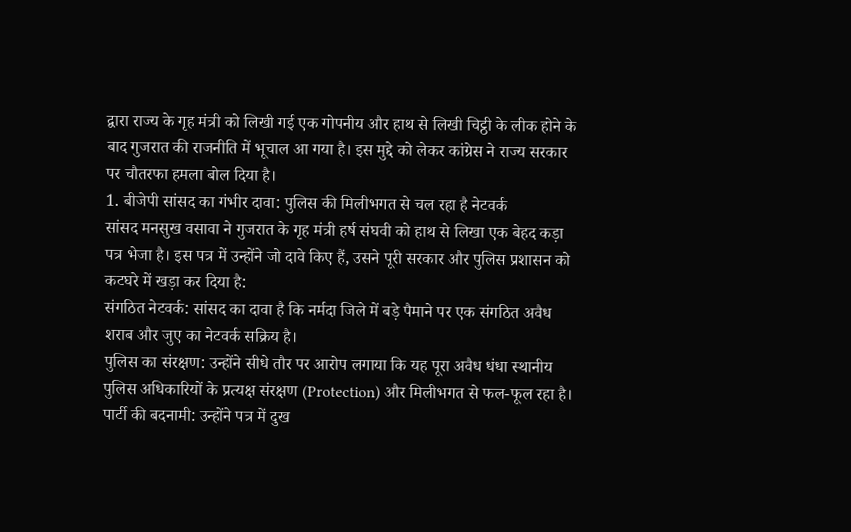द्वारा राज्य के गृह मंत्री को लिखी गई एक गोपनीय और हाथ से लिखी चिट्ठी के लीक होने के बाद गुजरात की राजनीति में भूचाल आ गया है। इस मुद्दे को लेकर कांग्रेस ने राज्य सरकार पर चौतरफा हमला बोल दिया है।
1. बीजेपी सांसद का गंभीर दावा: पुलिस की मिलीभगत से चल रहा है नेटवर्क
सांसद मनसुख वसावा ने गुजरात के गृह मंत्री हर्ष संघवी को हाथ से लिखा एक बेहद कड़ा पत्र भेजा है। इस पत्र में उन्होंने जो दावे किए हैं, उसने पूरी सरकार और पुलिस प्रशासन को कटघरे में खड़ा कर दिया है:
संगठित नेटवर्क: सांसद का दावा है कि नर्मदा जिले में बड़े पैमाने पर एक संगठित अवैध शराब और जुए का नेटवर्क सक्रिय है।
पुलिस का संरक्षण: उन्होंने सीधे तौर पर आरोप लगाया कि यह पूरा अवैध धंधा स्थानीय पुलिस अधिकारियों के प्रत्यक्ष संरक्षण (Protection) और मिलीभगत से फल-फूल रहा है।
पार्टी की बदनामी: उन्होंने पत्र में दुख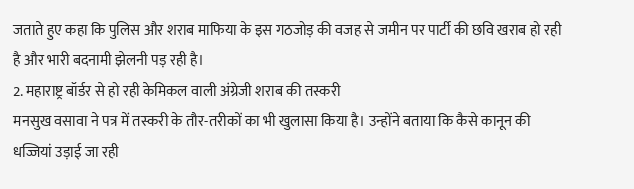जताते हुए कहा कि पुलिस और शराब माफिया के इस गठजोड़ की वजह से जमीन पर पार्टी की छवि खराब हो रही है और भारी बदनामी झेलनी पड़ रही है।
2. महाराष्ट्र बॉर्डर से हो रही केमिकल वाली अंग्रेजी शराब की तस्करी
मनसुख वसावा ने पत्र में तस्करी के तौर-तरीकों का भी खुलासा किया है। उन्होंने बताया कि कैसे कानून की धज्जियां उड़ाई जा रही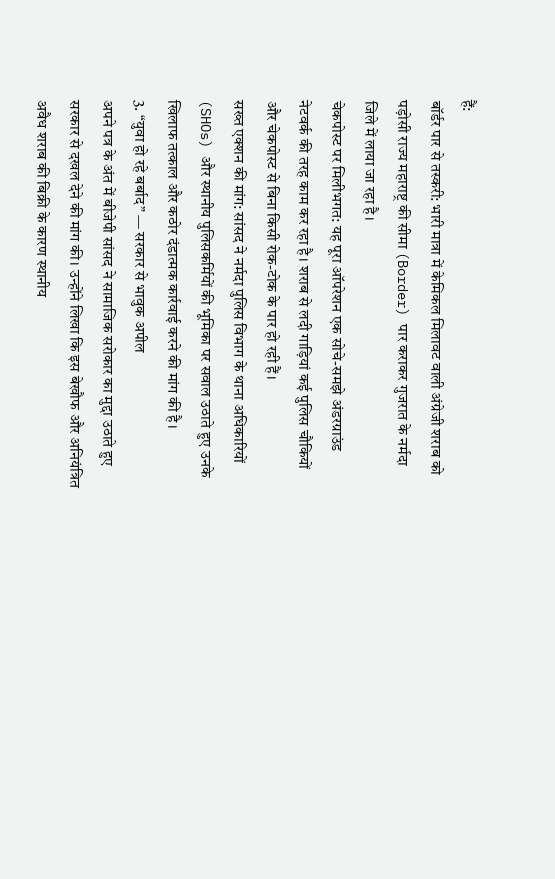हैं:
बॉर्डर पार से तस्करी: भारी मात्रा में केमिकल मिलावट वाली अंग्रेजी शराब को पड़ोसी राज्य महाराष्ट्र की सीमा (Border) पार कराकर गुजरात के नर्मदा जिले में लाया जा रहा है।
चेकपोस्ट पर मिलीभगत: यह पूरा ऑपरेशन एक सोचे-समझे अंडरग्राउंड नेटवर्क की तरह काम कर रहा है। शराब से लदी गाड़ियां कई पुलिस चौकियों और चेकपोस्ट से बिना किसी रोक-टोक के पार हो रही हैं।
सख्त एक्शन की मांग: सांसद ने नर्मदा पुलिस विभाग के थाना अधिकारियों (SHOs) और स्थानीय पुलिसकर्मियों की भूमिका पर सवाल उठाते हुए उनके खिलाफ तत्काल और कठोर दंडात्मक कार्रवाई करने की मांग की है।
3. “युवा हो रहे बर्बाद” — सरकार से भावुक अपील
अपने पत्र के अंत में बीजेपी सांसद ने सामाजिक सरोकार का मुद्दा उठाते हुए सरकार से दखल देने की मांग की। उन्होंने लिखा कि इस बेखौफ और अनियंत्रित अवैध शराब की बिक्री के कारण स्थानीय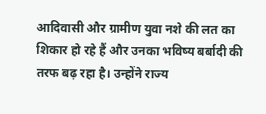आदिवासी और ग्रामीण युवा नशे की लत का शिकार हो रहे हैं और उनका भविष्य बर्बादी की तरफ बढ़ रहा है। उन्होंने राज्य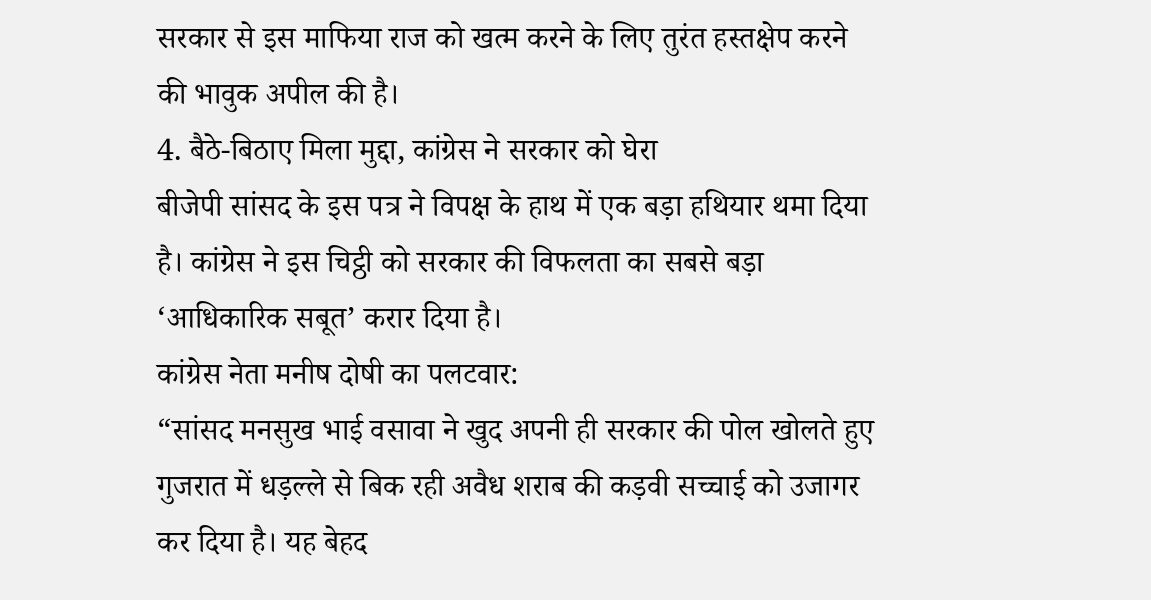सरकार से इस माफिया राज को खत्म करने के लिए तुरंत हस्तक्षेप करने की भावुक अपील की है।
4. बैठे-बिठाए मिला मुद्दा, कांग्रेस ने सरकार को घेरा
बीजेपी सांसद के इस पत्र ने विपक्ष के हाथ में एक बड़ा हथियार थमा दिया है। कांग्रेस ने इस चिट्ठी को सरकार की विफलता का सबसे बड़ा ‘आधिकारिक सबूत’ करार दिया है।
कांग्रेस नेता मनीष दोषी का पलटवार:
“सांसद मनसुख भाई वसावा ने खुद अपनी ही सरकार की पोल खोलते हुए गुजरात में धड़ल्ले से बिक रही अवैध शराब की कड़वी सच्चाई को उजागर कर दिया है। यह बेहद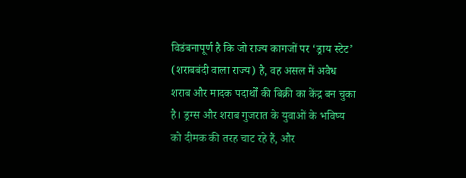विडंबनापूर्ण है कि जो राज्य कागजों पर ‘ड्राय स्टेट’ (शराबबंदी वाला राज्य) है, वह असल में अवैध शराब और मादक पदार्थों की बिक्री का केंद्र बन चुका है। ड्रग्स और शराब गुजरात के युवाओं के भविष्य को दीमक की तरह चाट रहे हैं, और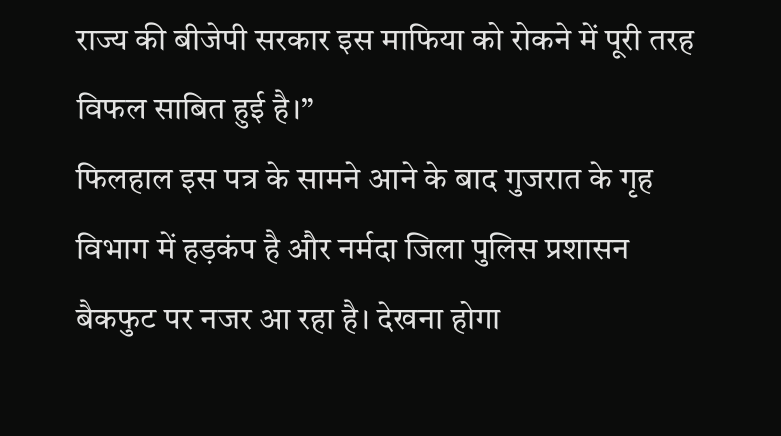राज्य की बीजेपी सरकार इस माफिया को रोकने में पूरी तरह विफल साबित हुई है।”
फिलहाल इस पत्र के सामने आने के बाद गुजरात के गृह विभाग में हड़कंप है और नर्मदा जिला पुलिस प्रशासन बैकफुट पर नजर आ रहा है। देखना होगा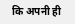कि अपनी ही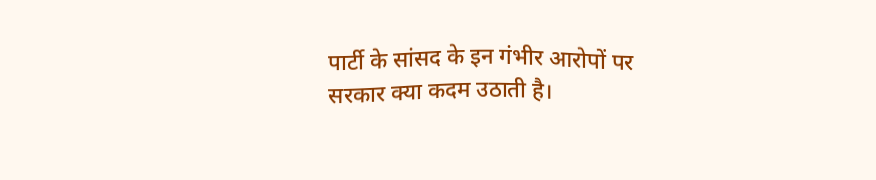पार्टी के सांसद के इन गंभीर आरोपों पर सरकार क्या कदम उठाती है।